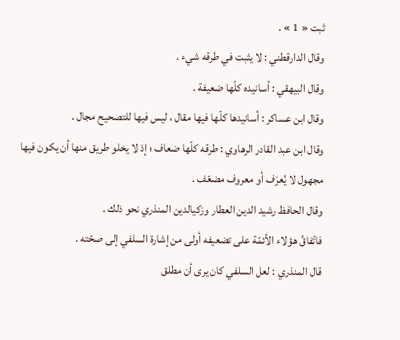ثبت « 1 » .
وقال الدارقطني : لا يثبت في طرقه شيء .
وقال البيهقي : أسانيده كلّها ضعيفة .
وقال ابن عساكر : أسانيدها كلّها فيها مقال ، ليس فيها للتصحيح مجال .
وقال ابن عبد القادر الرهاوي : طرقه كلّها ضعاف ؛ إذ لا يخلو طريق منها أن يكون فيها مجهول لا يُعرَف أو معروف مضعّف .
وقال الحافظ رشيد الدين العطار وزكيالدين المنذري نحو ذلك .
فاتّفاقُ هؤلاء الأئمّة على تضعيفه أولى من إشارة السلفي إلى صحّته .
قال المنذري : لعل السلفي كان يرى أن مطلق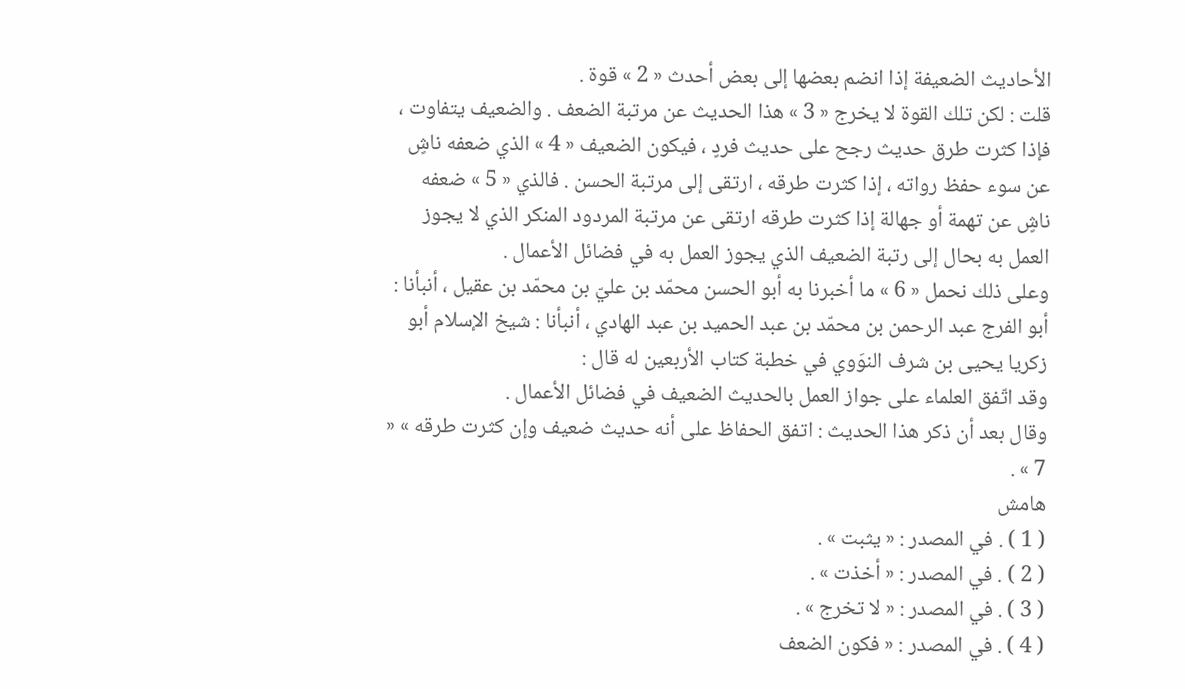الأحاديث الضعيفة إذا انضم بعضها إلى بعض أحدث « 2 » قوة .
قلت : لكن تلك القوة لا يخرج « 3 » هذا الحديث عن مرتبة الضعف . والضعيف يتفاوت ، فإذا كثرت طرق حديث رجح على حديث فردٍ ، فيكون الضعيف « 4 » الذي ضعفه ناشٍ عن سوء حفظ رواته ، إذا كثرت طرقه ، ارتقى إلى مرتبة الحسن . فالذي « 5 » ضعفه ناشٍ عن تهمة أو جهالة إذا كثرت طرقه ارتقى عن مرتبة المردود المنكر الذي لا يجوز العمل به بحال إلى رتبة الضعيف الذي يجوز العمل به في فضائل الأعمال .
وعلى ذلك نحمل « 6 » ما أخبرنا به أبو الحسن محمّد بن عليّ بن محمّد بن عقيل ، أنبأنا : أبو الفرج عبد الرحمن بن محمّد بن عبد الحميد بن عبد الهادي ، أنبأنا : شيخ الإسلام أبو زكريا يحيى بن شرف النوَوي في خطبة كتاب الأربعين له قال :
وقد اتّفق العلماء على جواز العمل بالحديث الضعيف في فضائل الأعمال .
وقال بعد أن ذكر هذا الحديث : اتفق الحفاظ على أنه حديث ضعيف وإن كثرت طرقه » « 7 » .
هامش
( 1 ) . في المصدر : « يثبت » .
( 2 ) . في المصدر : « أخذت » .
( 3 ) . في المصدر : « لا تخرج » .
( 4 ) . في المصدر : « فكون الضعف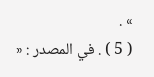» .
( 5 ) . في المصدر : «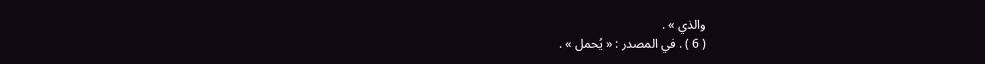والذي » .
( 6 ) . في المصدر : « يُحمل » .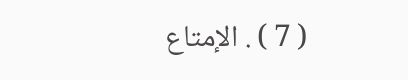( 7 ) . الإمتاع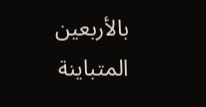بالأربعين المتباينة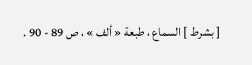[ بشرط ] السماع ، طبعة « ألف » ، ص 89 - 90 .